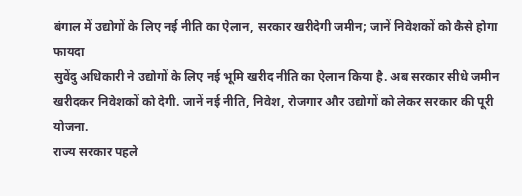बंगाल में उद्योगों के लिए नई नीति का ऐलान, सरकार खरीदेगी जमीन; जानें निवेशकों को कैसे होगा फायदा
सुवेंदु अधिकारी ने उद्योगों के लिए नई भूमि खरीद नीति का ऐलान किया है. अब सरकार सीधे जमीन खरीदकर निवेशकों को देगी. जानें नई नीति, निवेश, रोजगार और उद्योगों को लेकर सरकार की पूरी योजना.
राज्य सरकार पहले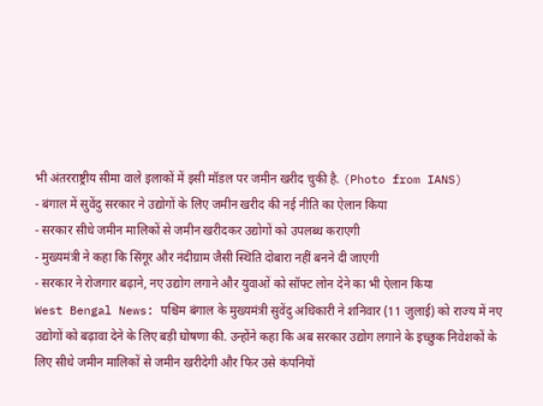भी अंतरराष्ट्रीय सीमा वाले इलाकों में इसी मॉडल पर जमीन खरीद चुकी है. (Photo from IANS)
- बंगाल में सुवेंदु सरकार ने उद्योगों के लिए जमीन खरीद की नई नीति का ऐलान किया
- सरकार सीधे जमीन मालिकों से जमीन खरीदकर उद्योगों को उपलब्ध कराएगी
- मुख्यमंत्री ने कहा कि सिंगूर और नंदीग्राम जैसी स्थिति दोबारा नहीं बनने दी जाएगी
- सरकार ने रोजगार बढ़ाने, नए उद्योग लगाने और युवाओं को सॉफ्ट लोन देने का भी ऐलान किया
West Bengal News: पश्चिम बंगाल के मुख्यमंत्री सुवेंदु अधिकारी ने शनिवार (11 जुलाई) को राज्य में नए उद्योगों को बढ़ावा देने के लिए बड़ी घोषणा की. उन्होंने कहा कि अब सरकार उद्योग लगाने के इच्छुक निवेशकों के लिए सीधे जमीन मालिकों से जमीन खरीदेगी और फिर उसे कंपनियों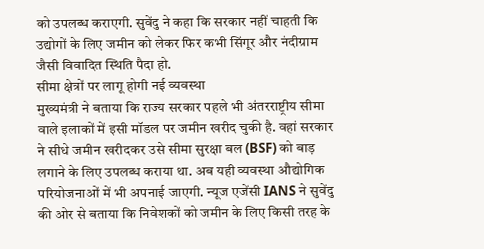को उपलब्ध कराएगी. सुवेंदु ने कहा कि सरकार नहीं चाहती कि उद्योगों के लिए जमीन को लेकर फिर कभी सिंगूर और नंदीग्राम जैसी विवादित स्थिति पैदा हो.
सीमा क्षेत्रों पर लागू होगी नई व्यवस्था
मुख्यमंत्री ने बताया कि राज्य सरकार पहले भी अंतरराष्ट्रीय सीमा वाले इलाकों में इसी मॉडल पर जमीन खरीद चुकी है. वहां सरकार ने सीधे जमीन खरीदकर उसे सीमा सुरक्षा बल (BSF) को बाड़ लगाने के लिए उपलब्ध कराया था. अब यही व्यवस्था औद्योगिक परियोजनाओं में भी अपनाई जाएगी. न्यूज एजेंसी IANS ने सुवेंदु की ओर से बताया कि निवेशकों को जमीन के लिए किसी तरह के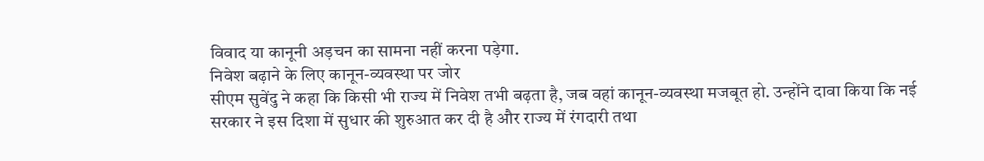विवाद या कानूनी अड़चन का सामना नहीं करना पड़ेगा.
निवेश बढ़ाने के लिए कानून-व्यवस्था पर जोर
सीएम सुवेंदु ने कहा कि किसी भी राज्य में निवेश तभी बढ़ता है, जब वहां कानून-व्यवस्था मजबूत हो. उन्होंने दावा किया कि नई सरकार ने इस दिशा में सुधार की शुरुआत कर दी है और राज्य में रंगदारी तथा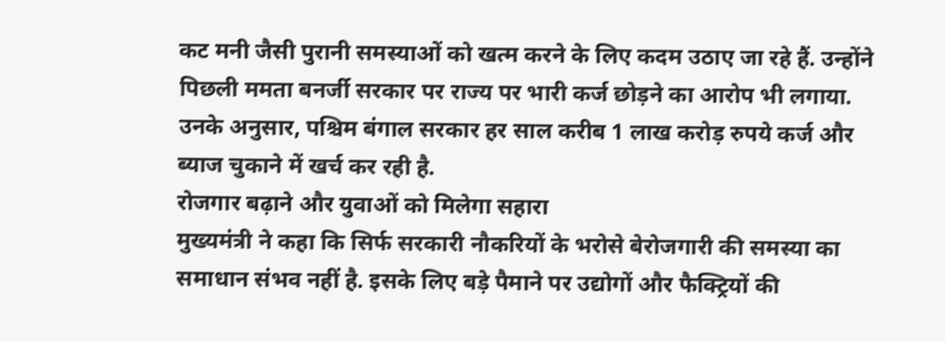कट मनी जैसी पुरानी समस्याओं को खत्म करने के लिए कदम उठाए जा रहे हैं. उन्होंने पिछली ममता बनर्जी सरकार पर राज्य पर भारी कर्ज छोड़ने का आरोप भी लगाया. उनके अनुसार, पश्चिम बंगाल सरकार हर साल करीब 1 लाख करोड़ रुपये कर्ज और ब्याज चुकाने में खर्च कर रही है.
रोजगार बढ़ाने और युवाओं को मिलेगा सहारा
मुख्यमंत्री ने कहा कि सिर्फ सरकारी नौकरियों के भरोसे बेरोजगारी की समस्या का समाधान संभव नहीं है. इसके लिए बड़े पैमाने पर उद्योगों और फैक्ट्रियों की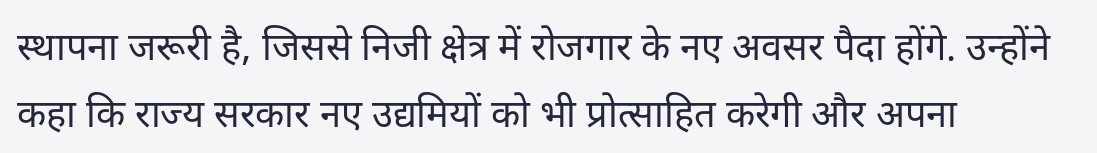स्थापना जरूरी है, जिससे निजी क्षेत्र में रोजगार के नए अवसर पैदा होंगे. उन्होंने कहा कि राज्य सरकार नए उद्यमियों को भी प्रोत्साहित करेगी और अपना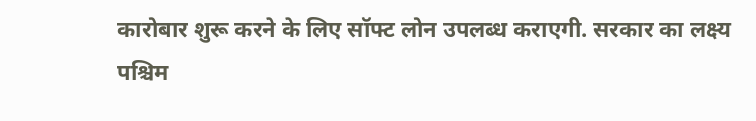कारोबार शुरू करने के लिए सॉफ्ट लोन उपलब्ध कराएगी. सरकार का लक्ष्य पश्चिम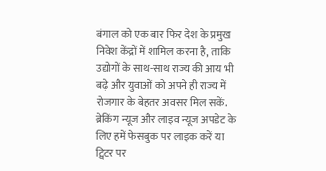बंगाल को एक बार फिर देश के प्रमुख निवेश केंद्रों में शामिल करना है, ताकि उद्योगों के साथ-साथ राज्य की आय भी बढ़े और युवाओं को अपने ही राज्य में रोजगार के बेहतर अवसर मिल सकें.
ब्रेकिंग न्यूज और लाइव न्यूज अपडेट के लिए हमें फेसबुक पर लाइक करें या ट्विटर पर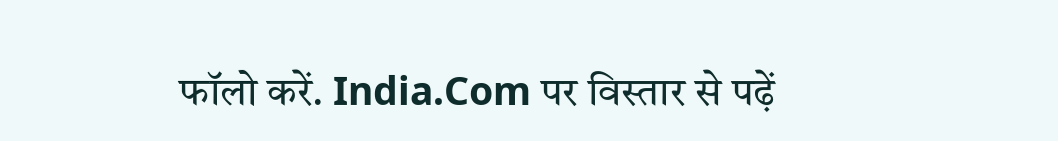फॉलो करें. India.Com पर विस्तार से पढ़ें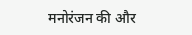मनोरंजन की और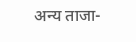अन्य ताजा-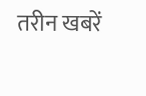तरीन खबरें